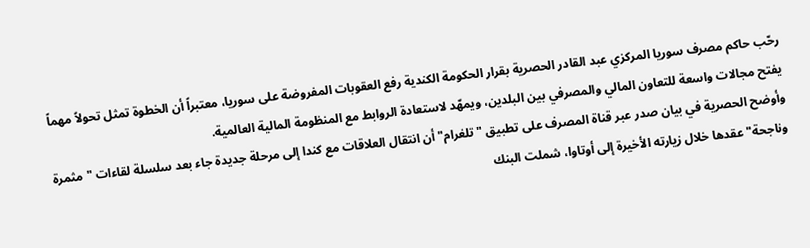رحّب حاكم مصرف سوريا المركزي عبد القادر الحصرية بقرار الحكومة الكندية رفع العقوبات المفروضة على سوريا، معتبراً أن الخطوة تمثل تحولاً مهماً يفتح مجالات واسعة للتعاون المالي والمصرفي بين البلدين، ويمهّد لاستعادة الروابط مع المنظومة المالية العالمية.
وأوضح الحصرية في بيان صدر عبر قناة المصرف على تطبيق "تلغرام" أن انتقال العلاقات مع كندا إلى مرحلة جديدة جاء بعد سلسلة لقاءات "مثمرة وناجحة" عقدها خلال زيارته الأخيرة إلى أوتاوا، شملت البنك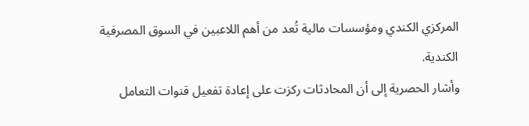المركزي الكندي ومؤسسات مالية تُعد من أهم اللاعبين في السوق المصرفية الكندية.
وأشار الحصرية إلى أن المحادثات ركزت على إعادة تفعيل قنوات التعامل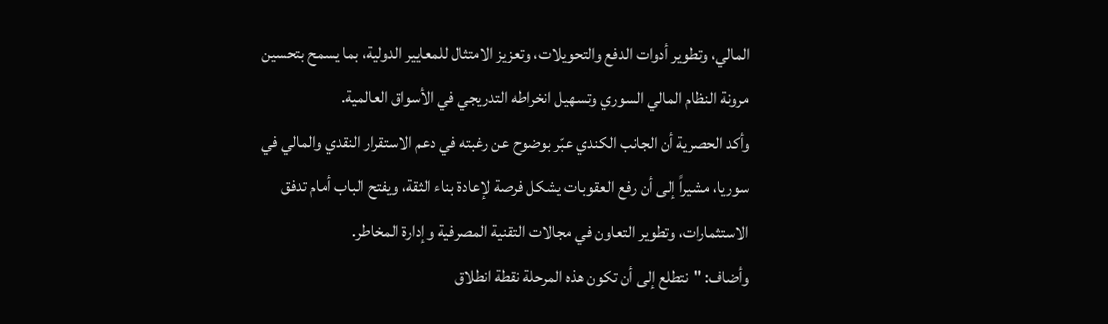المالي، وتطوير أدوات الدفع والتحويلات، وتعزيز الامتثال للمعايير الدولية، بما يسمح بتحسين مرونة النظام المالي السوري وتسهيل انخراطه التدريجي في الأسواق العالمية.
وأكد الحصرية أن الجانب الكندي عبّر بوضوح عن رغبته في دعم الاستقرار النقدي والمالي في سوريا، مشيراً إلى أن رفع العقوبات يشكل فرصة لإعادة بناء الثقة، ويفتح الباب أمام تدفق الاستثمارات، وتطوير التعاون في مجالات التقنية المصرفية وإدارة المخاطر.
وأضاف: "نتطلع إلى أن تكون هذه المرحلة نقطة انطلاق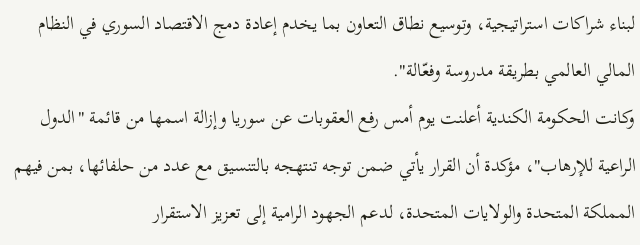لبناء شراكات استراتيجية، وتوسيع نطاق التعاون بما يخدم إعادة دمج الاقتصاد السوري في النظام المالي العالمي بطريقة مدروسة وفعّالة".
وكانت الحكومة الكندية أعلنت يوم أمس رفع العقوبات عن سوريا وإزالة اسمها من قائمة "الدول الراعية للإرهاب"، مؤكدة أن القرار يأتي ضمن توجه تنتهجه بالتنسيق مع عدد من حلفائها، بمن فيهم المملكة المتحدة والولايات المتحدة، لدعم الجهود الرامية إلى تعزيز الاستقرار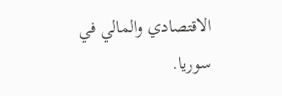الاقتصادي والمالي في سوريا.